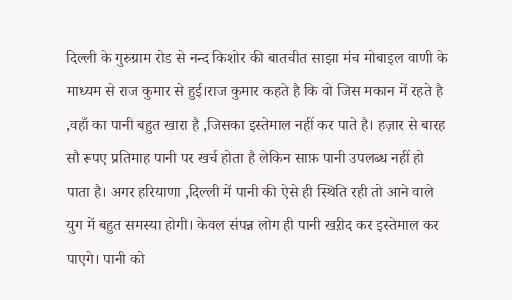दिल्ली के गुरुग्राम रोड से नन्द किशोर की बातचीत साझा मंच मोबाइल वाणी के माध्यम से राज कुमार से हुई।राज कुमार कहते है कि वो जिस मकान में रहते है ,वहाँ का पानी बहुत खारा है ,जिसका इस्तेमाल नहीं कर पाते है। हज़ार से बारह सौ रूपए प्रतिमाह पानी पर खर्च होता है लेकिन साफ़ पानी उपलब्ध नहीं हो पाता है। अगर हरियाणा ,दिल्ली में पानी की ऐसे ही स्थिति रही तो आने वाले युग में बहुत समस्या होगी। केवल संपन्न लोग ही पानी खऱीद कर इस्तेमाल कर पाएगे। पानी को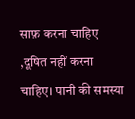साफ़ करना चाहिए ,दूषित नहीं करना चाहिए। पानी की समस्या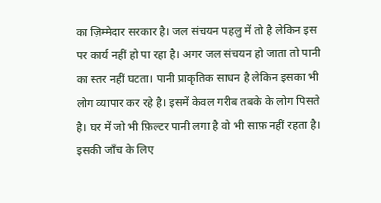का ज़िम्मेदार सरकार है। जल संचयन पहलु में तो है लेकिन इस पर कार्य नहीं हो पा रहा है। अगर जल संचयन हो जाता तो पानी का स्तर नहीं घटता। पानी प्राकृतिक साधन है लेकिन इसका भी लोग व्यापार कर रहे है। इसमें केवल गरीब तबके के लोग पिसते है। घर में जो भी फ़िल्टर पानी लगा है वो भी साफ़ नहीं रहता है। इसकी जाँच के लिए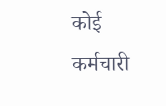कोई कर्मचारी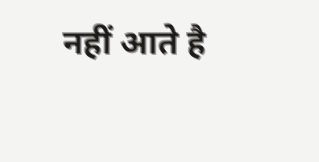नहीं आते है